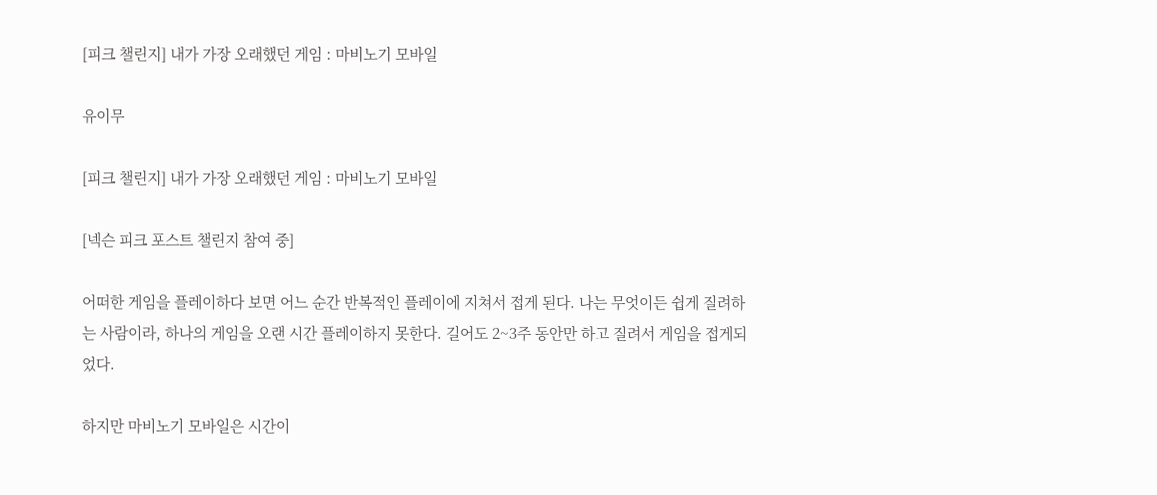[피크 챌린지] 내가 가장 오래했던 게임 : 마비노기 모바일

유이무

[피크 챌린지] 내가 가장 오래했던 게임 : 마비노기 모바일

[넥슨 피크 포스트 챌린지 참여 중]

어떠한 게임을 플레이하다 보면 어느 순간 반복적인 플레이에 지쳐서 접게 된다. 나는 무엇이든 쉽게 질려하는 사람이라, 하나의 게임을 오랜 시간 플레이하지 못한다. 길어도 2~3주 동안만 하고 질려서 게임을 접게되었다.

하지만 마비노기 모바일은 시간이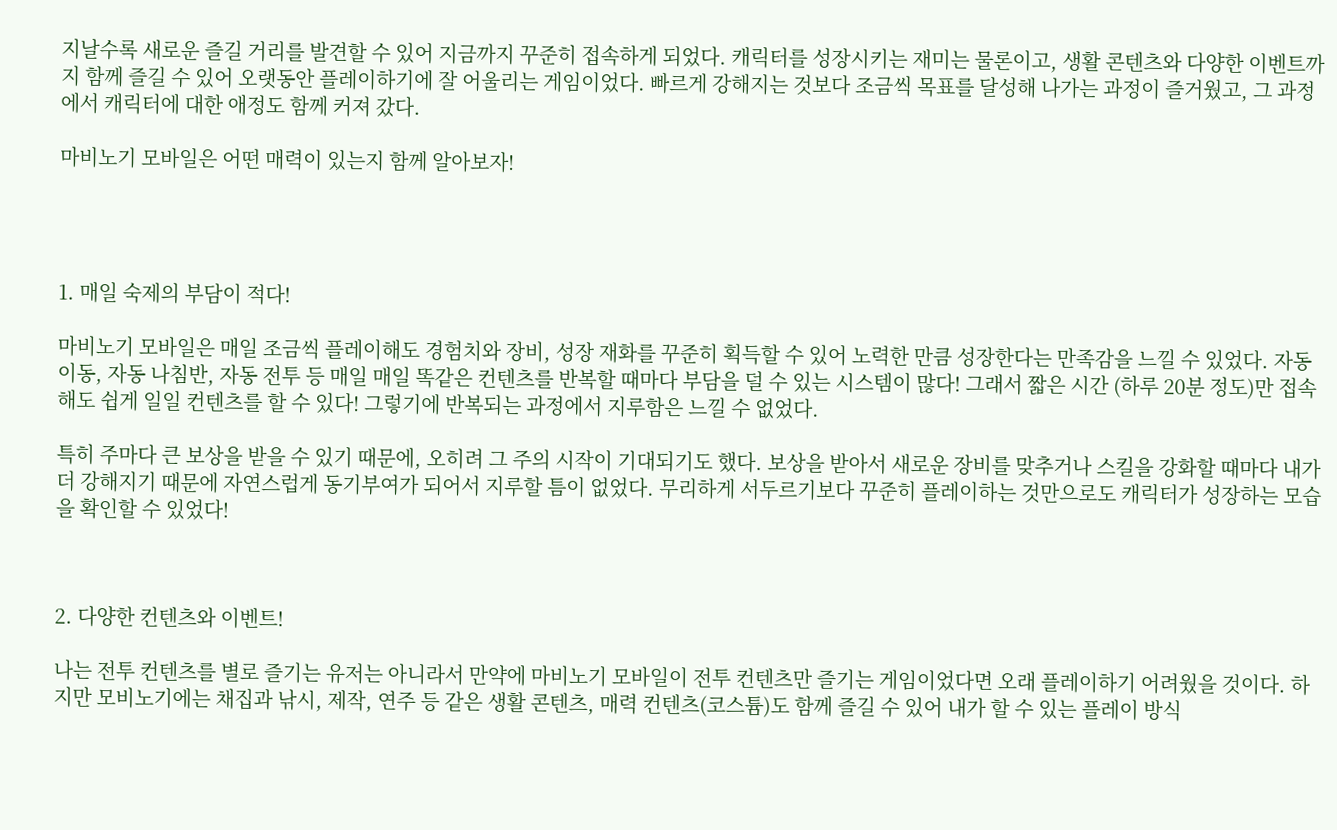지날수록 새로운 즐길 거리를 발견할 수 있어 지금까지 꾸준히 접속하게 되었다. 캐릭터를 성장시키는 재미는 물론이고, 생활 콘텐츠와 다양한 이벤트까지 함께 즐길 수 있어 오랫동안 플레이하기에 잘 어울리는 게임이었다. 빠르게 강해지는 것보다 조금씩 목표를 달성해 나가는 과정이 즐거웠고, 그 과정에서 캐릭터에 대한 애정도 함께 커져 갔다.

마비노기 모바일은 어떤 매력이 있는지 함께 알아보자!




1. 매일 숙제의 부담이 적다!

마비노기 모바일은 매일 조금씩 플레이해도 경험치와 장비, 성장 재화를 꾸준히 획득할 수 있어 노력한 만큼 성장한다는 만족감을 느낄 수 있었다. 자동 이동, 자동 나침반, 자동 전투 등 매일 매일 똑같은 컨텐츠를 반복할 때마다 부담을 덜 수 있는 시스템이 많다! 그래서 짧은 시간 (하루 20분 정도)만 접속해도 쉽게 일일 컨텐츠를 할 수 있다! 그렇기에 반복되는 과정에서 지루함은 느낄 수 없었다.

특히 주마다 큰 보상을 받을 수 있기 때문에, 오히려 그 주의 시작이 기대되기도 했다. 보상을 받아서 새로운 장비를 맞추거나 스킬을 강화할 때마다 내가 더 강해지기 때문에 자연스럽게 동기부여가 되어서 지루할 틈이 없었다. 무리하게 서두르기보다 꾸준히 플레이하는 것만으로도 캐릭터가 성장하는 모습을 확인할 수 있었다!



2. 다양한 컨텐츠와 이벤트!

나는 전투 컨텐츠를 별로 즐기는 유저는 아니라서 만약에 마비노기 모바일이 전투 컨텐츠만 즐기는 게임이었다면 오래 플레이하기 어려웠을 것이다. 하지만 모비노기에는 채집과 낚시, 제작, 연주 등 같은 생활 콘텐츠, 매력 컨텐츠(코스튬)도 함께 즐길 수 있어 내가 할 수 있는 플레이 방식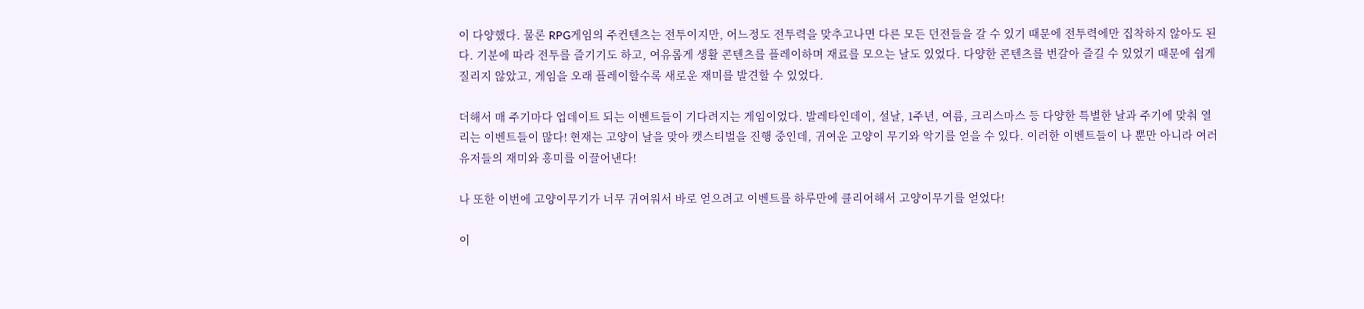이 다양했다. 물론 RPG게임의 주컨텐츠는 전투이지만, 어느정도 전투력을 맞추고나면 다른 모든 던전들을 갈 수 있기 때문에 전투력에만 집착하지 않아도 된다. 기분에 따라 전투를 즐기기도 하고, 여유롭게 생활 콘텐츠를 플레이하며 재료를 모으는 날도 있었다. 다양한 콘텐츠를 번갈아 즐길 수 있었기 때문에 쉽게 질리지 않았고, 게임을 오래 플레이할수록 새로운 재미를 발견할 수 있었다.

더해서 매 주기마다 업데이트 되는 이벤트들이 기다려지는 게임이었다. 발레타인데이, 설날, 1주년, 여름, 크리스마스 등 다양한 특별한 날과 주기에 맞춰 열리는 이벤트들이 많다! 현재는 고양이 날을 맞아 캣스티벌을 진행 중인데, 귀여운 고양이 무기와 악기를 얻을 수 있다. 이러한 이벤트들이 나 뿐만 아니라 여러 유저들의 재미와 흥미를 이끌어낸다!

나 또한 이번에 고양이무기가 너무 귀여워서 바로 얻으려고 이벤트를 하루만에 클리어해서 고양이무기를 얻었다!

이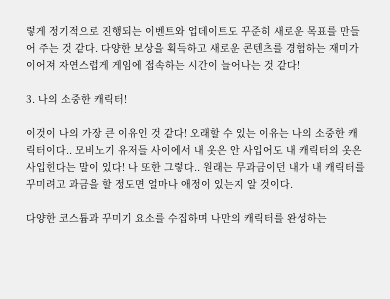렇게 정기적으로 진행되는 이벤트와 업데이트도 꾸준히 새로운 목표를 만들어 주는 것 같다. 다양한 보상을 획득하고 새로운 콘텐츠를 경험하는 재미가 이어져 자연스럽게 게임에 접속하는 시간이 늘어나는 것 같다!

3. 나의 소중한 캐릭터!

이것이 나의 가장 큰 이유인 것 같다! 오래할 수 있는 이유는 나의 소중한 캐릭터이다.. 모비노기 유저들 사이에서 내 옷은 안 사입어도 내 캐릭터의 옷은 사입힌다는 말이 있다! 나 또한 그렇다.. 원래는 무과금이던 내가 내 캐릭터를 꾸미려고 과금을 할 정도면 얼마나 애정이 있는지 알 것이다.

다양한 코스튬과 꾸미기 요소를 수집하며 나만의 캐릭터를 완성하는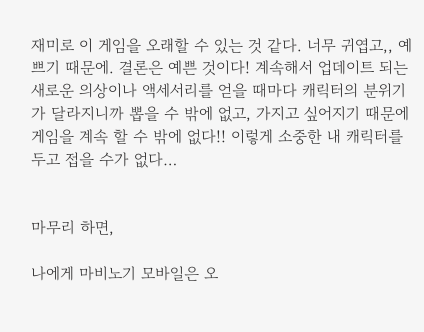재미로 이 게임을 오래할 수 있는 것 같다. 너무 귀엽고,, 예쁘기 때문에. 결론은 예쁜 것이다! 계속해서 업데이트 되는 새로운 의상이나 액세서리를 얻을 때마다 캐릭터의 분위기가 달라지니까 뽑을 수 밖에 없고, 가지고 싶어지기 때문에 게임을 계속 할 수 밖에 없다!! 이렇게 소중한 내 캐릭터를 두고 접을 수가 없다…


마무리 하면,

나에게 마비노기 모바일은 오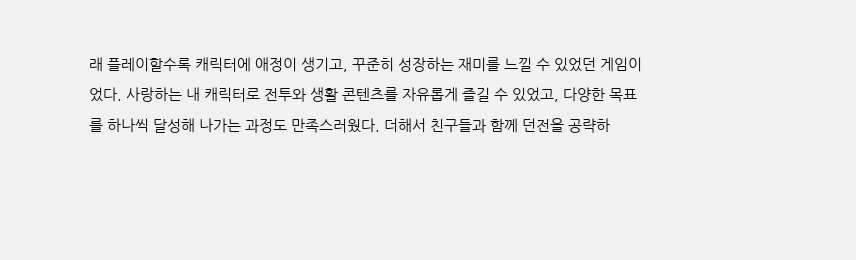래 플레이할수록 캐릭터에 애정이 생기고, 꾸준히 성장하는 재미를 느낄 수 있었던 게임이었다. 사랑하는 내 캐릭터로 전투와 생활 콘텐츠를 자유롭게 즐길 수 있었고, 다양한 목표를 하나씩 달성해 나가는 과정도 만족스러웠다. 더해서 친구들과 함께 던전을 공략하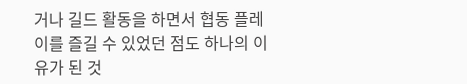거나 길드 활동을 하면서 협동 플레이를 즐길 수 있었던 점도 하나의 이유가 된 것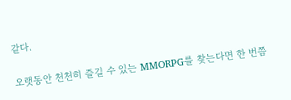같다.

오랫동안 천천히 즐길 수 있는 MMORPG를 찾는다면 한 번쯤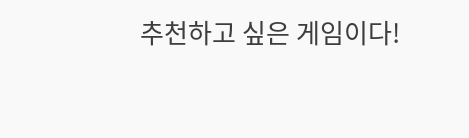추천하고 싶은 게임이다!